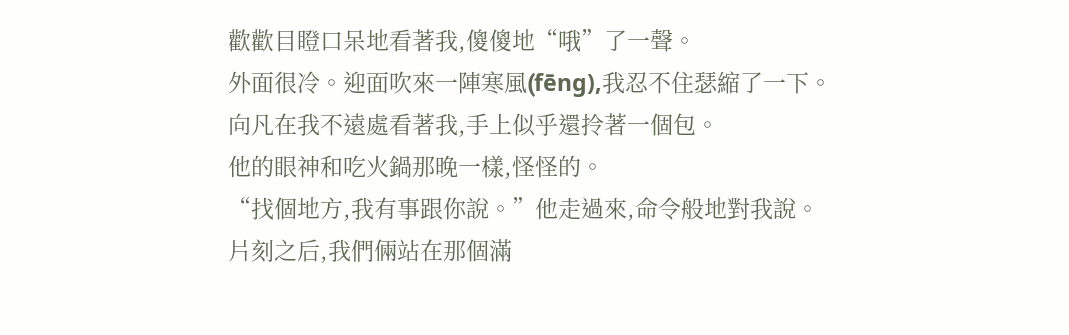歡歡目瞪口呆地看著我,傻傻地“哦”了一聲。
外面很冷。迎面吹來一陣寒風(fēng),我忍不住瑟縮了一下。
向凡在我不遠處看著我,手上似乎還拎著一個包。
他的眼神和吃火鍋那晚一樣,怪怪的。
“找個地方,我有事跟你說。”他走過來,命令般地對我說。
片刻之后,我們倆站在那個滿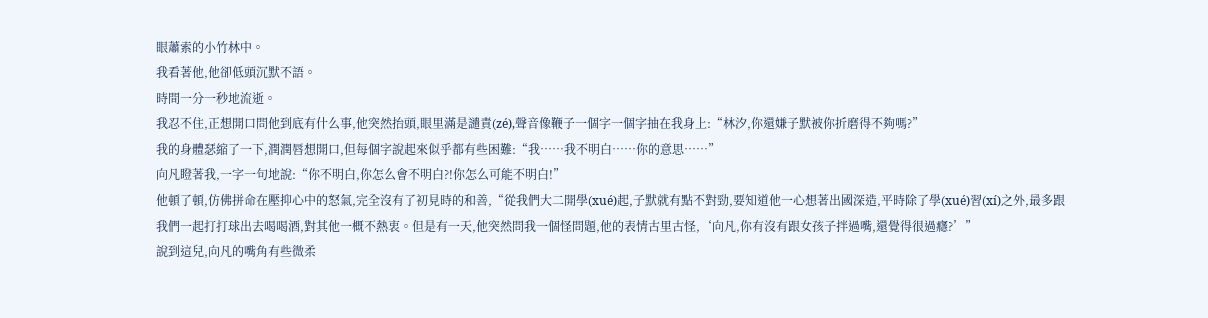眼蕭索的小竹林中。
我看著他,他卻低頭沉默不語。
時間一分一秒地流逝。
我忍不住,正想開口問他到底有什么事,他突然抬頭,眼里滿是譴責(zé),聲音像鞭子一個字一個字抽在我身上:“林汐,你還嫌子默被你折磨得不夠嗎?”
我的身體瑟縮了一下,潤潤唇想開口,但每個字說起來似乎都有些困難:“我……我不明白……你的意思……”
向凡瞪著我,一字一句地說:“你不明白,你怎么會不明白?!你怎么可能不明白!”
他頓了頓,仿佛拼命在壓抑心中的怒氣,完全沒有了初見時的和善,“從我們大二開學(xué)起,子默就有點不對勁,要知道他一心想著出國深造,平時除了學(xué)習(xí)之外,最多跟我們一起打打球出去喝喝酒,對其他一概不熱衷。但是有一天,他突然問我一個怪問題,他的表情古里古怪,‘向凡,你有沒有跟女孩子拌過嘴,還覺得很過癮?’”
說到這兒,向凡的嘴角有些微柔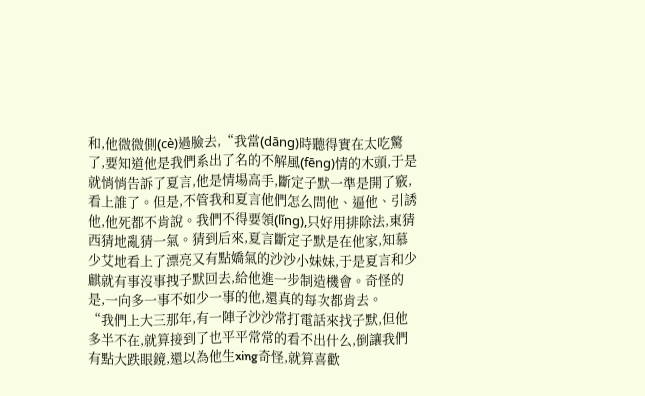和,他微微側(cè)過臉去,“我當(dāng)時聽得實在太吃驚了,要知道他是我們系出了名的不解風(fēng)情的木頭,于是就悄悄告訴了夏言,他是情場高手,斷定子默一準是開了竅,看上誰了。但是,不管我和夏言他們怎么問他、逼他、引誘他,他死都不肯說。我們不得要領(lǐng),只好用排除法,東猜西猜地亂猜一氣。猜到后來,夏言斷定子默是在他家,知慕少艾地看上了漂亮又有點嬌氣的沙沙小妹妹,于是夏言和少麒就有事沒事拽子默回去,給他進一步制造機會。奇怪的是,一向多一事不如少一事的他,還真的每次都肯去。
“我們上大三那年,有一陣子沙沙常打電話來找子默,但他多半不在,就算接到了也平平常常的看不出什么,倒讓我們有點大跌眼鏡,還以為他生xing奇怪,就算喜歡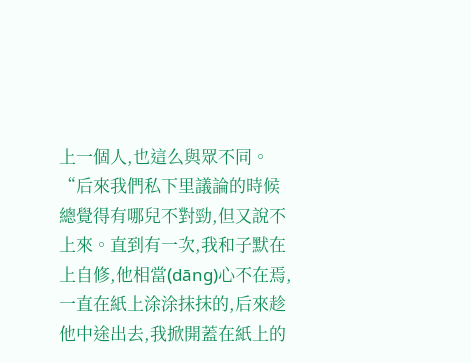上一個人,也這么與眾不同。
“后來我們私下里議論的時候總覺得有哪兒不對勁,但又說不上來。直到有一次,我和子默在上自修,他相當(dāng)心不在焉,一直在紙上涂涂抹抹的,后來趁他中途出去,我掀開蓋在紙上的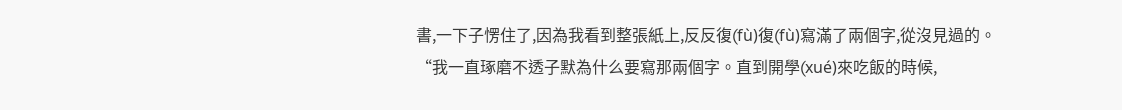書,一下子愣住了,因為我看到整張紙上,反反復(fù)復(fù)寫滿了兩個字,從沒見過的。
“我一直琢磨不透子默為什么要寫那兩個字。直到開學(xué)來吃飯的時候,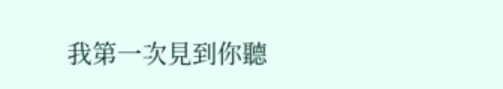我第一次見到你聽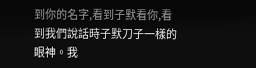到你的名字,看到子默看你,看到我們說話時子默刀子一樣的眼神。我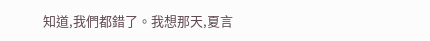知道,我們都錯了。我想那天,夏言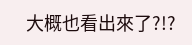大概也看出來了?!?